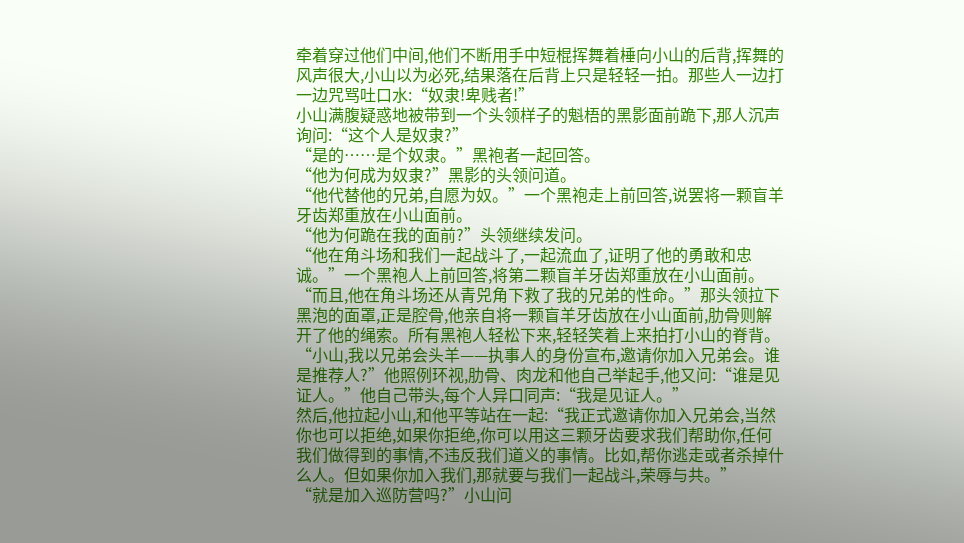牵着穿过他们中间,他们不断用手中短棍挥舞着棰向小山的后背,挥舞的风声很大,小山以为必死,结果落在后背上只是轻轻一拍。那些人一边打一边咒骂吐口水:“奴隶!卑贱者!”
小山满腹疑惑地被带到一个头领样子的魁梧的黑影面前跪下,那人沉声询问:“这个人是奴隶?”
“是的……是个奴隶。”黑袍者一起回答。
“他为何成为奴隶?”黑影的头领问道。
“他代替他的兄弟,自愿为奴。”一个黑袍走上前回答,说罢将一颗盲羊牙齿郑重放在小山面前。
“他为何跪在我的面前?”头领继续发问。
“他在角斗场和我们一起战斗了,一起流血了,证明了他的勇敢和忠诚。”一个黑袍人上前回答,将第二颗盲羊牙齿郑重放在小山面前。
“而且,他在角斗场还从青兕角下救了我的兄弟的性命。”那头领拉下黑泡的面罩,正是腔骨,他亲自将一颗盲羊牙齿放在小山面前,肋骨则解开了他的绳索。所有黑袍人轻松下来,轻轻笑着上来拍打小山的脊背。
“小山,我以兄弟会头羊——执事人的身份宣布,邀请你加入兄弟会。谁是推荐人?”他照例环视,肋骨、肉龙和他自己举起手,他又问:“谁是见证人。”他自己带头,每个人异口同声:“我是见证人。”
然后,他拉起小山,和他平等站在一起:“我正式邀请你加入兄弟会,当然你也可以拒绝,如果你拒绝,你可以用这三颗牙齿要求我们帮助你,任何我们做得到的事情,不违反我们道义的事情。比如,帮你逃走或者杀掉什么人。但如果你加入我们,那就要与我们一起战斗,荣辱与共。”
“就是加入巡防营吗?”小山问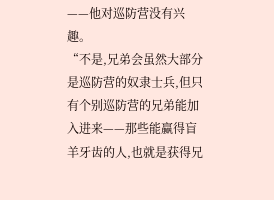——他对巡防营没有兴趣。
“不是,兄弟会虽然大部分是巡防营的奴隶士兵,但只有个别巡防营的兄弟能加入进来——那些能赢得盲羊牙齿的人,也就是获得兄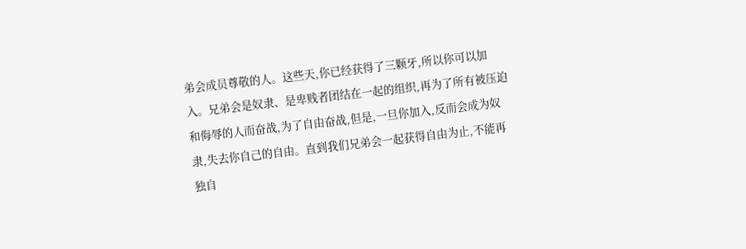弟会成员尊敬的人。这些天,你已经获得了三颗牙,所以你可以加入。兄弟会是奴隶、是卑贱者团结在一起的组织,再为了所有被压迫和侮辱的人而奋战,为了自由奋战,但是,一旦你加入,反而会成为奴隶,失去你自己的自由。直到我们兄弟会一起获得自由为止,不能再独自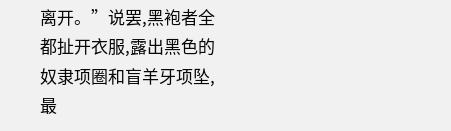离开。”说罢,黑袍者全都扯开衣服,露出黑色的奴隶项圈和盲羊牙项坠,最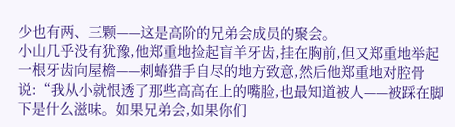少也有两、三颗——这是高阶的兄弟会成员的聚会。
小山几乎没有犹豫,他郑重地捡起盲羊牙齿,挂在胸前,但又郑重地举起一根牙齿向屋檐——刺蝽猎手自尽的地方致意,然后他郑重地对腔骨说:“我从小就恨透了那些高高在上的嘴脸,也最知道被人——被踩在脚下是什么滋味。如果兄弟会,如果你们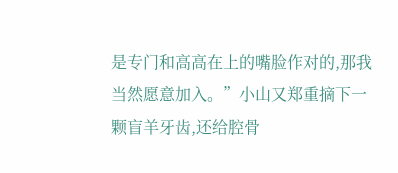是专门和高高在上的嘴脸作对的,那我当然愿意加入。”小山又郑重摘下一颗盲羊牙齿,还给腔骨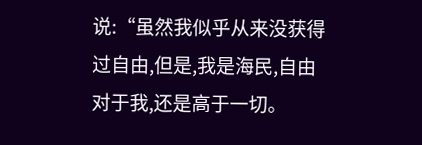说:“虽然我似乎从来没获得过自由,但是,我是海民,自由对于我,还是高于一切。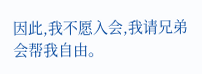因此,我不愿入会,我请兄弟会帮我自由。